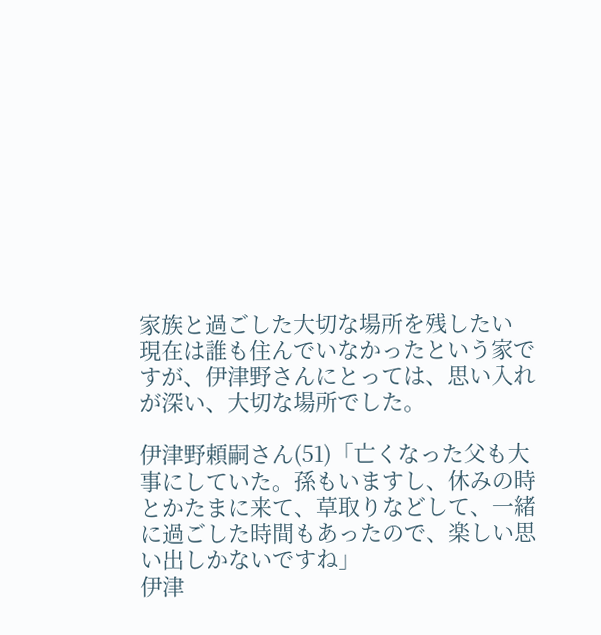家族と過ごした大切な場所を残したい
現在は誰も住んでいなかったという家ですが、伊津野さんにとっては、思い入れが深い、大切な場所でした。

伊津野頼嗣さん(51)「亡くなった父も大事にしていた。孫もいますし、休みの時とかたまに来て、草取りなどして、一緒に過ごした時間もあったので、楽しい思い出しかないですね」
伊津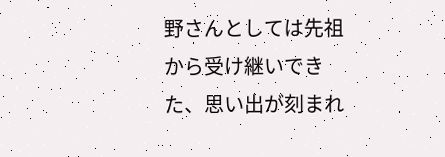野さんとしては先祖から受け継いできた、思い出が刻まれ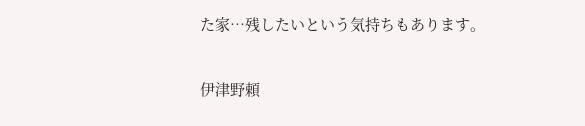た家…残したいという気持ちもあります。

伊津野頼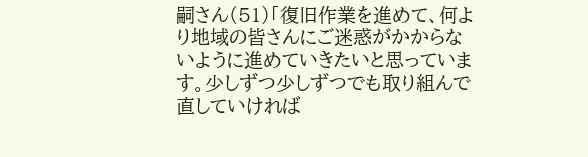嗣さん(51)「復旧作業を進めて、何より地域の皆さんにご迷惑がかからないように進めていきたいと思っています。少しずつ少しずつでも取り組んで直していければ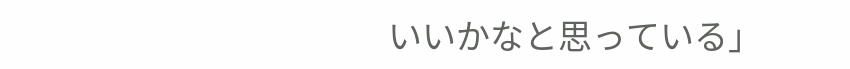いいかなと思っている」